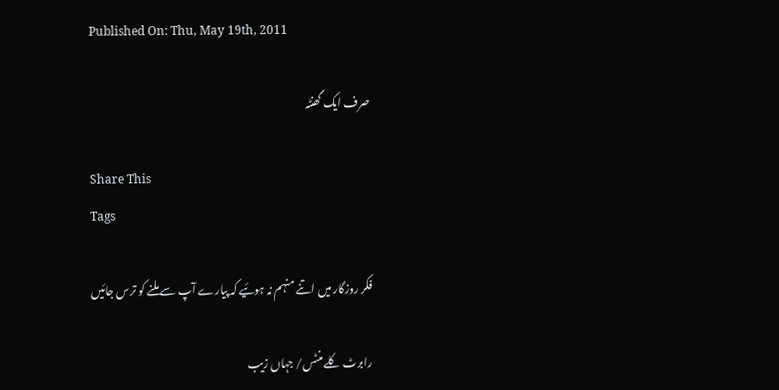Published On: Thu, May 19th, 2011

صرف ایک گھنٹہ

Share This
Tags

فکر روزگار میں اتنے منہم نہ ہوئیے کہ پیارے آپ سے ملنے کو ترس جائیں

رابرٹ کلے منٹس/ جہاں زیب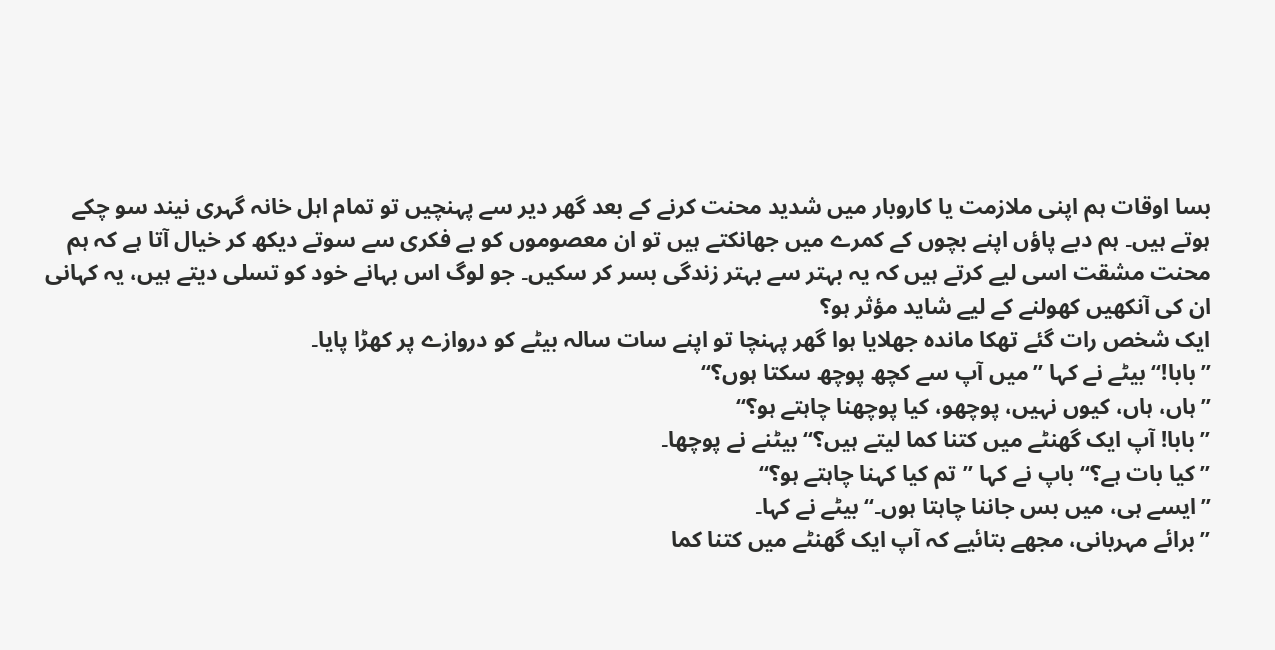بسا اوقات ہم اپنی ملازمت یا کاروبار میں شدید محنت کرنے کے بعد گھر دیر سے پہنچیں تو تمام اہل خانہ گہری نیند سو چکے ہوتے ہیں۔ ہم دبے پاؤں اپنے بچوں کے کمرے میں جھانکتے ہیں تو ان معصوموں کو بے فکری سے سوتے دیکھ کر خیال آتا ہے کہ ہم محنت مشقت اسی لیے کرتے ہیں کہ یہ بہتر سے بہتر زندگی بسر کر سکیں۔ جو لوگ اس بہانے خود کو تسلی دیتے ہیں، یہ کہانی ان کی آنکھیں کھولنے کے لیے شاید مؤثر ہو؟
ایک شخص رات گئے تھکا ماندہ جھلایا ہوا گھر پہنچا تو اپنے سات سالہ بیٹے کو دروازے پر کھڑا پایا۔
’’بابا!‘‘ بیٹے نے کہا ’’میں آپ سے کچھ پوچھ سکتا ہوں؟‘‘
’’ہاں، ہاں، کیوں نہیں، پوچھو، کیا پوچھنا چاہتے ہو؟‘‘
’’بابا! آپ ایک گھنٹے میں کتنا کما لیتے ہیں؟‘‘ بیٹنے نے پوچھا۔
’’کیا بات ہے؟‘‘ باپ نے کہا ’’تم کیا کہنا چاہتے ہو؟‘‘
’’ایسے ہی، میں بس جاننا چاہتا ہوں۔‘‘ بیٹے نے کہا۔
’’برائے مہربانی، مجھے بتائیے کہ آپ ایک گھنٹے میں کتنا کما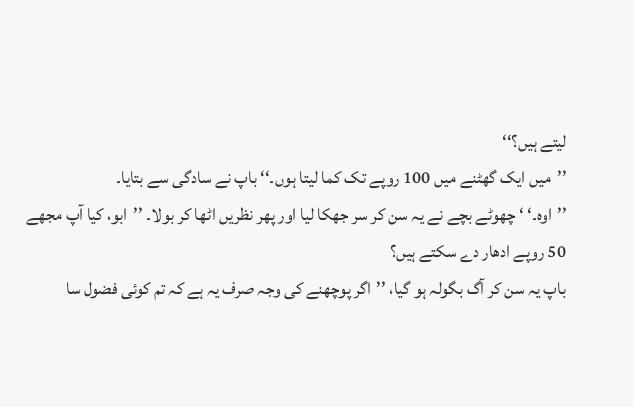لیتے ہیں؟‘‘
’’میں ایک گھٹنے میں 100 روپے تک کما لیتا ہوں۔‘‘ باپ نے سادگی سے بتایا۔
’’اوہ۔‘ ‘ چھوٹے بچے نے یہ سن کر سر جھکا لیا اور پھر نظریں اٹھا کر بولا۔ ’’ابو، کیا آپ مجھے 50 روپے ادھار دے سکتے ہیں؟
باپ یہ سن کر آگ بگولہ ہو گیا، ’’اگر پوچھنے کی وجہ صرف یہ ہے کہ تم کوئی فضول سا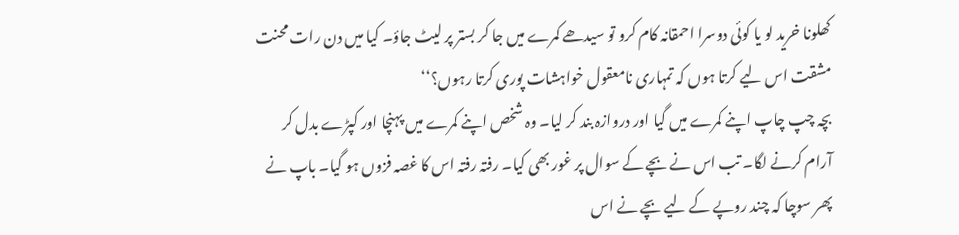کھلونا خرید لو یا کوئی دوسرا احمقانہ کام کرو تو سیدھے کمرے میں جا کر بستر پر لیٹ جاؤ۔ کیا میں دن رات محنت مشقت اس لیے کرتا ہوں کہ تمہاری نامعقول خواہشات پوری کرتا رہوں؟‘‘
بچہ چپ چاپ اپنے کمرے میں گیا اور دروازہ بند کر لیا۔ وہ شخص اپنے کمرے میں پہنچا اور کپڑے بدل کر آرام کرنے لگا۔ تب اس نے بچے کے سوال پر غور بھی کیا۔ رفتہ رفتہ اس کا غصہ فزوں ہو گیا۔ باپ نے پھر سوچا کہ چند روپے کے لیے بچے نے اس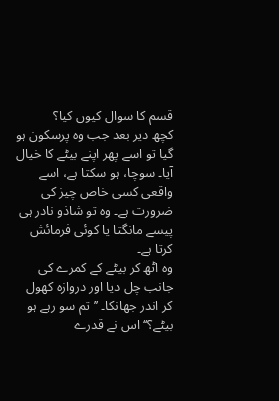قسم کا سوال کیوں کیا؟
کچھ دیر بعد جب وہ پرسکون ہو گیا تو اسے پھر اپنے بیٹے کا خیال آیا۔ سوچا، ہو سکتا ہے، اسے واقعی کسی خاص چیز کی ضرورت ہے۔ وہ تو شاذو نادر ہی پیسے مانگتا یا کوئی فرمائش کرتا ہے۔
وہ اٹھ کر بیٹے کے کمرے کی جانب چل دیا اور دروازہ کھول کر اندر جھانکا۔ ’’تم سو رہے ہو بیٹے؟‘‘ اس نے قدرے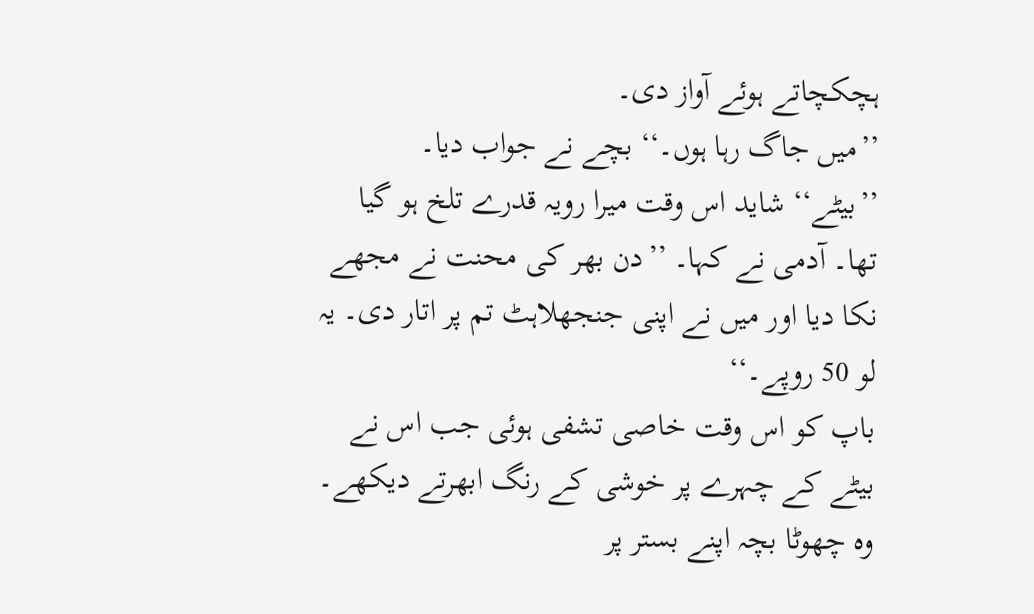ہچکچاتے ہوئے آواز دی۔
’’میں جاگ رہا ہوں۔‘‘ بچے نے جواب دیا۔
’’بیٹے‘‘ شاید اس وقت میرا رویہ قدرے تلخ ہو گیا تھا۔ آدمی نے کہا۔ ’’دن بھر کی محنت نے مجھے نکا دیا اور میں نے اپنی جنجھلاہٹ تم پر اتار دی۔ یہ لو 50 روپے۔‘‘
باپ کو اس وقت خاصی تشفی ہوئی جب اس نے بیٹے کے چہرے پر خوشی کے رنگ ابھرتے دیکھے۔
وہ چھوٹا بچہ اپنے بستر پر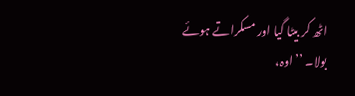اٹھ کر بیٹا گیا اور مسکراتے ہوئے بولا۔ ’’اوہ،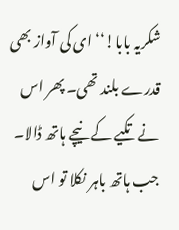شکریہ بابا!‘‘ ای کی آواز بھی قدرے بلند تھی۔ پھر اس نے تکیے کے نیچے ہاتھ ڈالا۔ جب ہاتھ باہر نکلا تو اس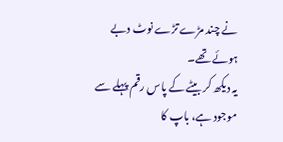نے چند مڑے تڑے نوٹ دبے ہوئے تھے۔
یہ دیکھ کر بیٹے کے پاس رقم پہلے سے موجود ہے، باپ کا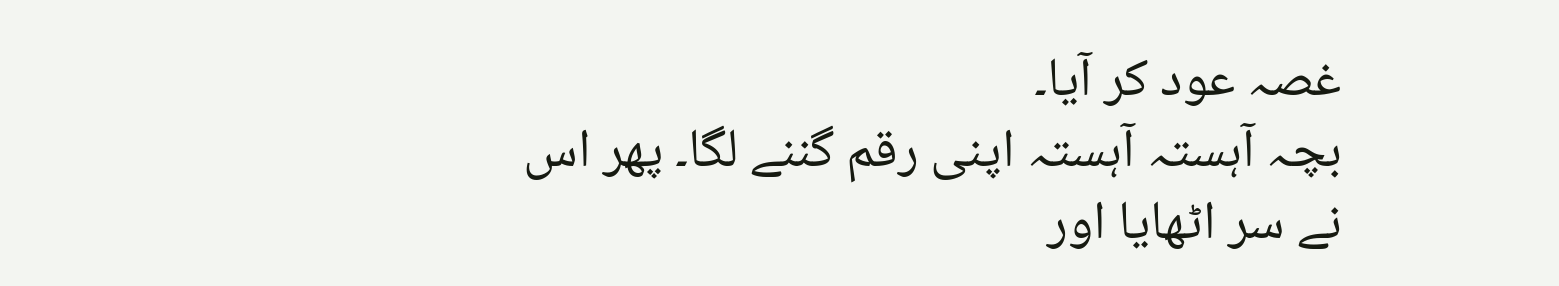غصہ عود کر آیا۔
بچہ آہستہ آہستہ اپنی رقم گننے لگا۔ پھر اس نے سر اٹھایا اور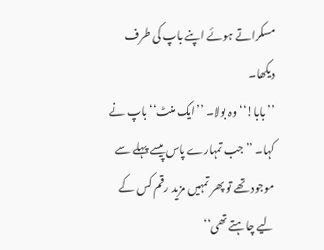مسکراتے ہوئے اپنے باپ کی طرف دیکھا۔
’’بابا!‘‘ وہ بولا۔ ’’ایک منٹ‘‘ باپ نے کہا۔ ’’جب تمہارے پاس پیسے پہلے سے موجود تھے تو پھر تمہیں مزید رقم کس کے لیے چاہتے تھی‘‘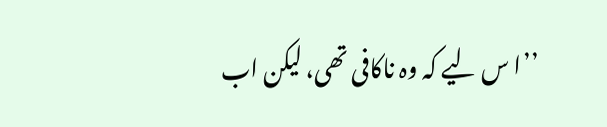’’ا س لیے کہ وہ ناکافی تھی، لیکن اب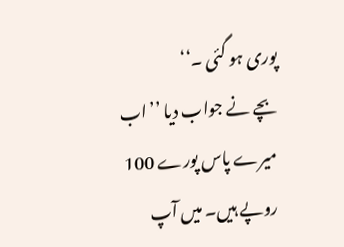پوری ہو گئی ۔‘‘
بچے نے جواب دیا ’’اب میرے پاس پورے 100 روپے ہیں۔ میں آپ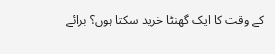کے وقت کا ایک گھنٹا خرید سکتا ہوں؟ برائے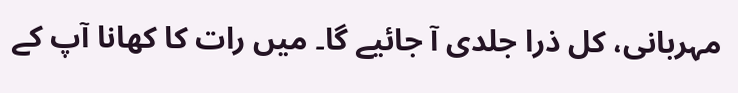مہربانی، کل ذرا جلدی آ جائیے گا۔ میں رات کا کھانا آپ کے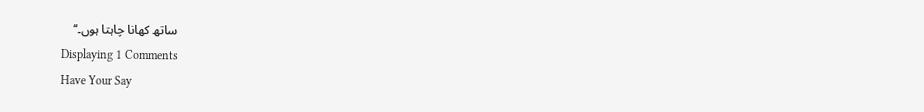ساتھ کھانا چاہتا ہوں۔‘‘
Displaying 1 Comments
Have Your Say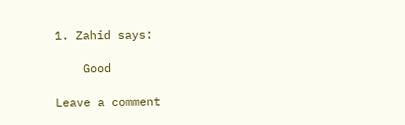1. Zahid says:

    Good

Leave a comment